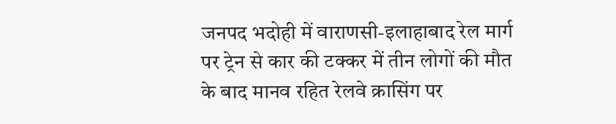जनपद भदोही में वाराणसी-इलाहाबाद रेल मार्ग पर ट्रेन से कार की टक्कर में तीन लोगों की मौत के बाद मानव रहित रेलवे क्रासिंग पर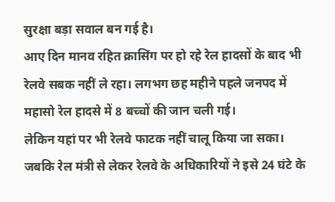सुरक्षा बड़ा सवाल बन गई है।
आए दिन मानव रहित क्रासिंग पर हो रहे रेल हादसों के बाद भी रेलवे सबक नहीं ले रहा। लगभग छह महीने पहले जनपद में महासो रेल हादसे में 8 बच्चों की जान चली गई।
लेकिन यहां पर भी रेलवे फाटक नहीं चालू किया जा सका। जबकि रेल मंत्री से लेकर रेलवे के अधिकारियों ने इसे 24 घंटे के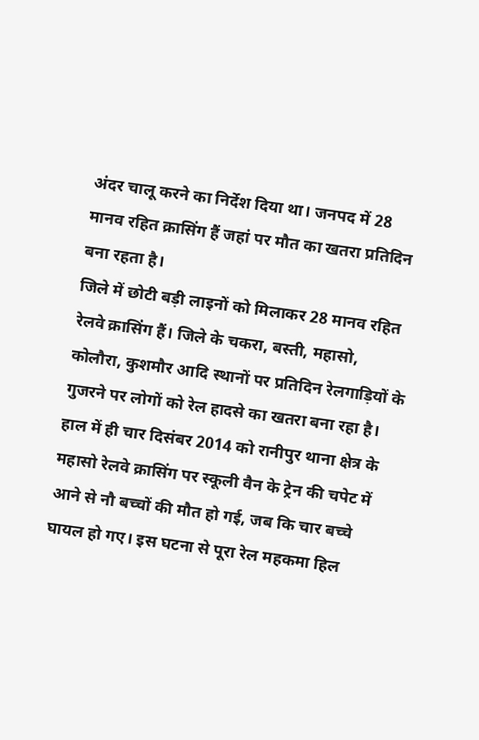अंदर चालू करने का निर्देश दिया था। जनपद में 28 मानव रहित क्रासिंग हैं जहां पर मौत का खतरा प्रतिदिन बना रहता है।
जिले में छोटी बड़ी लाइनों को मिलाकर 28 मानव रहित रेलवे क्रासिंग हैं। जिले के चकरा, बस्ती, महासो, कोलौरा, कुशमौर आदि स्थानों पर प्रतिदिन रेलगाड़ियों के गुजरने पर लोगों को रेल हादसे का खतरा बना रहा है।
हाल में ही चार दिसंबर 2014 को रानीपुर थाना क्षेत्र के महासो रेलवे क्रासिंग पर स्कूली वैन के ट्रेन की चपेट में आने से नौ बच्चों की मौत हो गई, जब कि चार बच्चे घायल हो गए। इस घटना से पूरा रेल महकमा हिल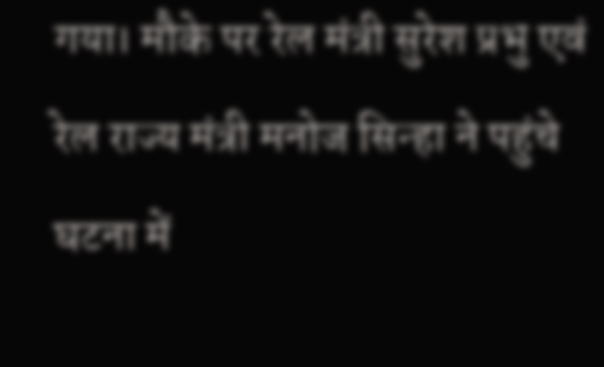गया। मौके पर रेल मंत्री सुरेश प्रभु एवं रेल राज्य मंत्री मनोज सिन्हा ने पहुंचे घटना में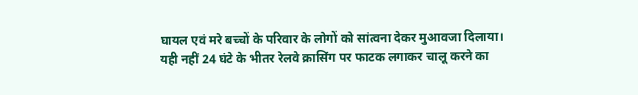घायल एवं मरे बच्चों के परिवार के लोगों को सांत्वना देकर मुआवजा दिलाया।
यही नहीं 24 घंटे के भीतर रेलवे क्रासिंग पर फाटक लगाकर चालू करने का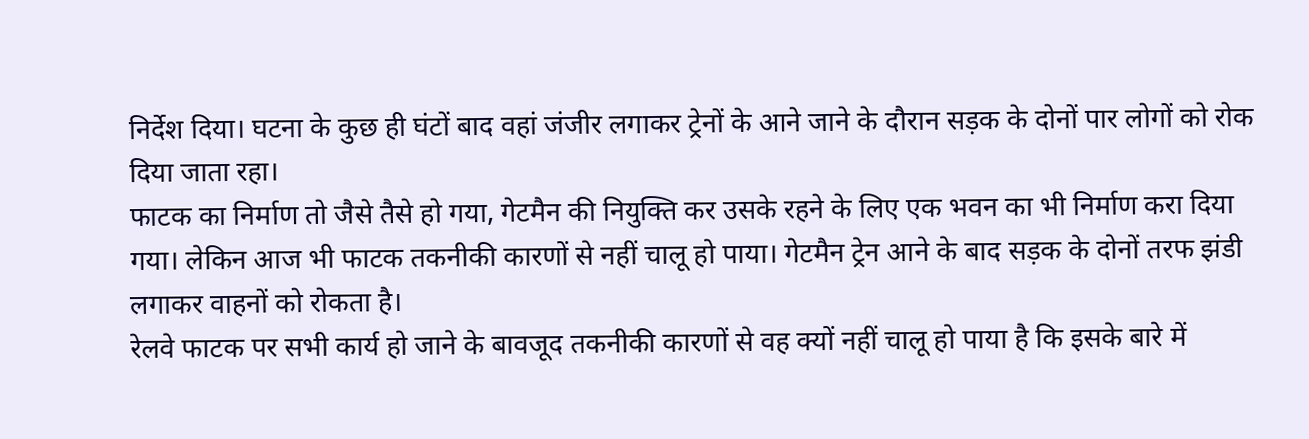निर्देश दिया। घटना के कुछ ही घंटों बाद वहां जंजीर लगाकर ट्रेनों के आने जाने के दौरान सड़क के दोनों पार लोगों को रोक दिया जाता रहा।
फाटक का निर्माण तो जैसे तैसे हो गया, गेटमैन की नियुक्ति कर उसके रहने के लिए एक भवन का भी निर्माण करा दिया गया। लेकिन आज भी फाटक तकनीकी कारणों से नहीं चालू हो पाया। गेटमैन ट्रेन आने के बाद सड़क के दोनों तरफ झंडी लगाकर वाहनों को रोकता है।
रेलवे फाटक पर सभी कार्य हो जाने के बावजूद तकनीकी कारणों से वह क्यों नहीं चालू हो पाया है कि इसके बारे में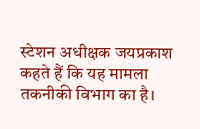स्टेशन अधीक्षक जयप्रकाश कहते हैं कि यह मामला तकनीकी विभाग का है।